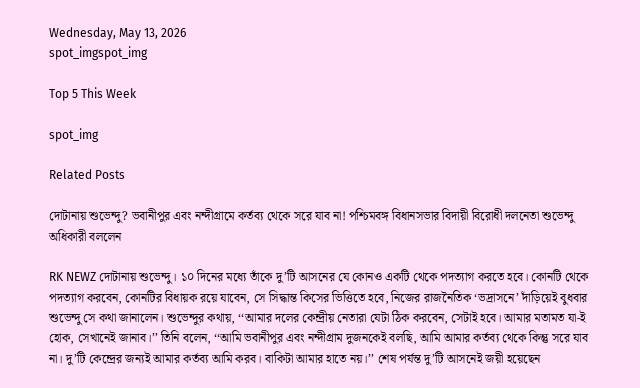Wednesday, May 13, 2026
spot_imgspot_img

Top 5 This Week

spot_img

Related Posts

দোটানায় শুভেন্দু? ভবানীপুর এবং নন্দীগ্রামে কর্তব্য থেকে সরে যাব না! পশ্চিমবঙ্গ বিধানসভার বিদায়ী বিরোধী দলনেতা শুভেন্দু অধিকারী বললেন

RK NEWZ দোটানায় শুভেন্দু। ১০ দিনের মধ্যে তাঁকে দু’টি আসনের যে কোনও একটি থেকে পদত্যাগ করতে হবে। কোনটি থেকে পদত্যাগ করবেন, কোনটির বিধায়ক রয়ে যাবেন, সে সিদ্ধান্ত কিসের ভিত্তিতে হবে, নিজের রাজনৈতিক ‘ভদ্রাসনে’ দাঁড়িয়েই বুধবার শুভেন্দু সে কথা জানালেন। শুভেন্দুর কথায়, ‘‘আমার দলের কেন্দ্রীয় নেতারা যেটা ঠিক করবেন, সেটাই হবে। আমার মতামত যা-ই হোক, সেখানেই জানাব।’’ তিনি বলেন, ‘‘আমি ভবানীপুর এবং নন্দীগ্রাম দুজনকেই বলছি, আমি আমার কর্তব্য থেকে কিন্তু সরে যাব না। দু’টি কেন্দ্রের জন্যই আমার কর্তব্য আমি করব। বাকিটা আমার হাতে নয়।’’ শেষ পর্যন্ত দু’টি আসনেই জয়ী হয়েছেন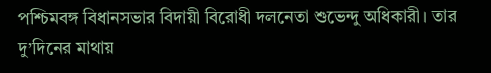পশ্চিমবঙ্গ বিধানসভার বিদায়ী বিরোধী দলনেতা শুভেন্দু অধিকারী। তার দু’দিনের মাথায়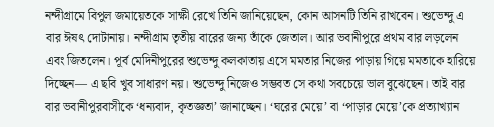নন্দীগ্রামে বিপুল জমায়েতকে সাক্ষী রেখে তিনি জানিয়েছেন, কোন আসনটি তিনি রাখবেন। শুভেন্দু এ বার ঈষৎ দোটানায়। নন্দীগ্রাম তৃতীয় বারের জন্য তাঁকে জেতাল। আর ভবানীপুরে প্রথম বার লড়লেন এবং জিতলেন। পূর্ব মেদিনীপুরের শুভেন্দু কলকাতায় এসে মমতার নিজের পাড়ায় গিয়ে মমতাকে হারিয়ে দিচ্ছেন— এ ছবি খুব সাধারণ নয়। শুভেন্দু নিজেও সম্ভবত সে কথা সবচেয়ে ভাল বুঝেছেন। তাই বার বার ভবানীপুরবাসীকে ‘ধন্যবাদ, কৃতজ্ঞতা’ জানাচ্ছেন। ‘ঘরের মেয়ে’ বা ‘পাড়ার মেয়ে’কে প্রত্যাখ্যান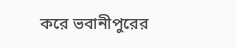করে ভবানীপুরের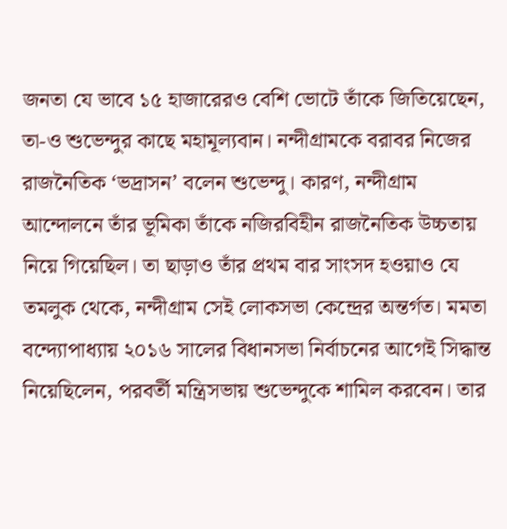জনতা যে ভাবে ১৫ হাজারেরও বেশি ভোটে তাঁকে জিতিয়েছেন, তা-ও শুভেন্দুর কাছে মহামূল্যবান। নন্দীগ্রামকে বরাবর নিজের রাজনৈতিক ‘ভদ্রাসন’ বলেন শুভেন্দু। কারণ, নন্দীগ্রাম আন্দোলনে তাঁর ভূমিকা তাঁকে নজিরবিহীন রাজনৈতিক উচ্চতায় নিয়ে গিয়েছিল। তা ছাড়াও তাঁর প্রথম বার সাংসদ হওয়াও যে তমলুক থেকে, নন্দীগ্রাম সেই লোকসভা কেন্দ্রের অন্তর্গত। মমতা বন্দ্যোপাধ্যায় ২০১৬ সালের বিধানসভা নির্বাচনের আগেই সিদ্ধান্ত নিয়েছিলেন, পরবর্তী মন্ত্রিসভায় শুভেন্দুকে শামিল করবেন। তার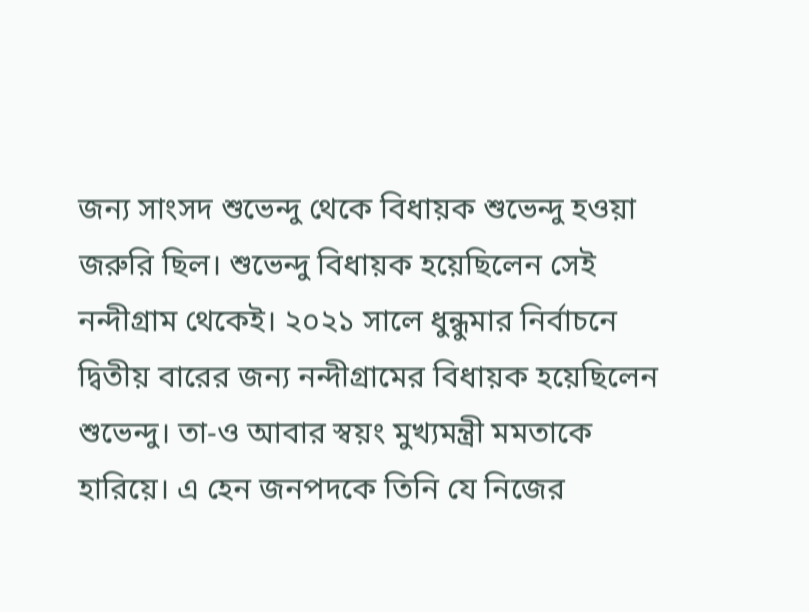জন্য সাংসদ শুভেন্দু থেকে বিধায়ক শুভেন্দু হওয়া জরুরি ছিল। শুভেন্দু বিধায়ক হয়েছিলেন সেই নন্দীগ্রাম থেকেই। ২০২১ সালে ধুন্ধুমার নির্বাচনে দ্বিতীয় বারের জন্য নন্দীগ্রামের বিধায়ক হয়েছিলেন শুভেন্দু। তা-ও আবার স্বয়ং মুখ্যমন্ত্রী মমতাকে হারিয়ে। এ হেন জনপদকে তিনি যে নিজের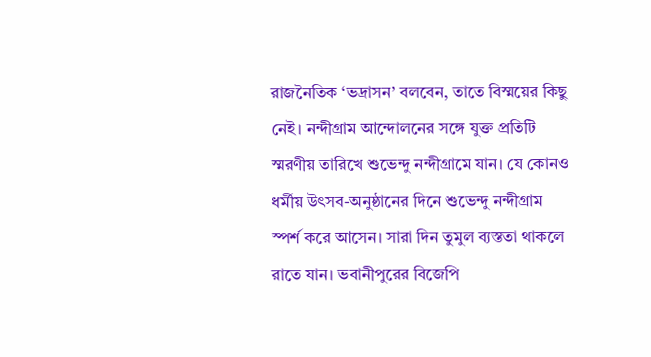রাজনৈতিক ‘ভদ্রাসন’ বলবেন, তাতে বিস্ময়ের কিছু নেই। নন্দীগ্রাম আন্দোলনের সঙ্গে যুক্ত প্রতিটি স্মরণীয় তারিখে শুভেন্দু নন্দীগ্রামে যান। যে কোনও ধর্মীয় উৎসব-অনুষ্ঠানের দিনে শুভেন্দু নন্দীগ্রাম স্পর্শ করে আসেন। সারা দিন তুমুল ব্যস্ততা থাকলে রাতে যান। ভবানীপুরের বিজেপি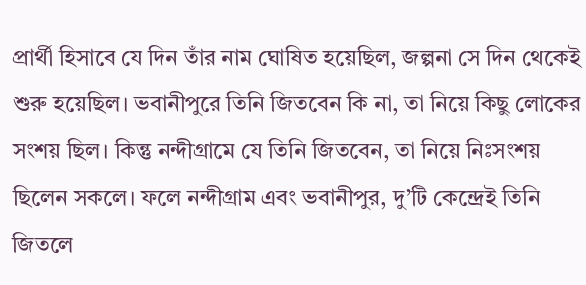প্রার্থী হিসাবে যে দিন তাঁর নাম ঘোষিত হয়েছিল, জল্পনা সে দিন থেকেই শুরু হয়েছিল। ভবানীপুরে তিনি জিতবেন কি না, তা নিয়ে কিছু লোকের সংশয় ছিল। কিন্তু নন্দীগ্রামে যে তিনি জিতবেন, তা নিয়ে নিঃসংশয় ছিলেন সকলে। ফলে নন্দীগ্রাম এবং ভবানীপুর, দু’টি কেন্দ্রেই তিনি জিতলে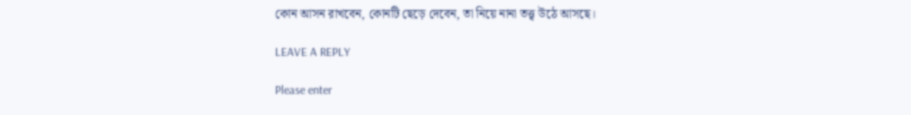কোন আসন রাখবেন, কোনটি ছেড়ে দেবেন, তা নিয়ে নানা তত্ত্ব উঠে আসছে।

LEAVE A REPLY

Please enter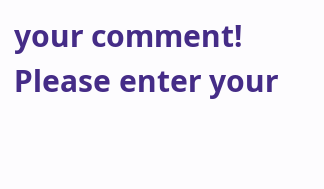your comment!
Please enter your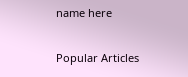name here

Popular Articles